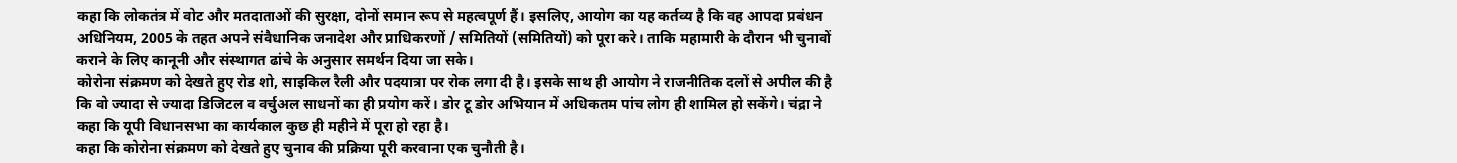कहा कि लोकतंत्र में वोट और मतदाताओं की सुरक्षा, दोनों समान रूप से महत्वपूर्ण हैं। इसलिए, आयोग का यह कर्तव्य है कि वह आपदा प्रबंधन अधिनियम, 2005 के तहत अपने संवैधानिक जनादेश और प्राधिकरणों / समितियों (समितियों) को पूरा करे। ताकि महामारी के दौरान भी चुनावों कराने के लिए कानूनी और संस्थागत ढांचे के अनुसार समर्थन दिया जा सके।
कोरोना संक्रमण को देखते हुए रोड शो, साइकिल रैली और पदयात्रा पर रोक लगा दी है। इसके साथ ही आयोग ने राजनीतिक दलों से अपील की है कि वो ज्यादा से ज्यादा डिजिटल व वर्चुअल साधनों का ही प्रयोग करें। डोर टू डोर अभियान में अधिकतम पांच लोग ही शामिल हो सकेंगे। चंद्रा ने कहा कि यूपी विधानसभा का कार्यकाल कुछ ही महीने में पूरा हो रहा है।
कहा कि कोरोना संक्रमण को देखते हुए चुनाव की प्रक्रिया पूरी करवाना एक चुनौती है।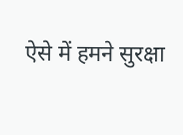ऐसे में हमने सुरक्षा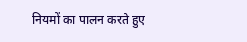नियमों का पालन करते हुए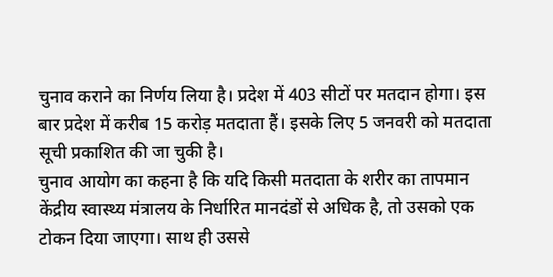चुनाव कराने का निर्णय लिया है। प्रदेश में 403 सीटों पर मतदान होगा। इस बार प्रदेश में करीब 15 करोड़ मतदाता हैं। इसके लिए 5 जनवरी को मतदाता सूची प्रकाशित की जा चुकी है।
चुनाव आयोग का कहना है कि यदि किसी मतदाता के शरीर का तापमान केंद्रीय स्वास्थ्य मंत्रालय के निर्धारित मानदंडों से अधिक है, तो उसको एक टोकन दिया जाएगा। साथ ही उससे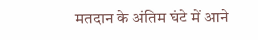मतदान के अंतिम घंटे में आने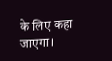के लिए कहा जाएगा।